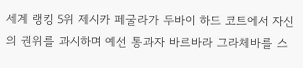세계 랭킹 5위 제시카 페굴라가 두바이 하드 코트에서 자신의 권위를 과시하며 예선 통과자 바르바라 그라체바를 스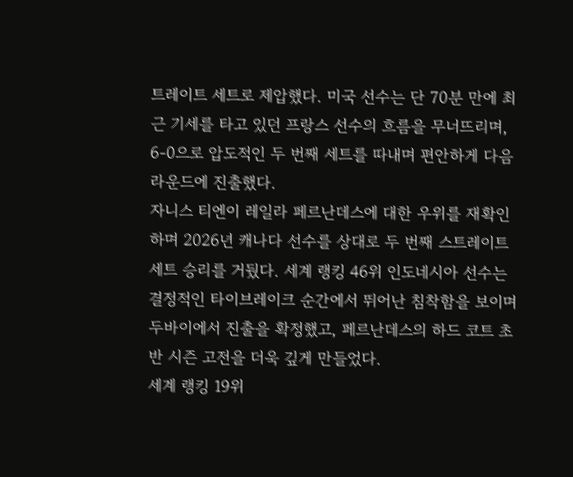트레이트 세트로 제압했다. 미국 선수는 단 70분 만에 최근 기세를 타고 있던 프랑스 선수의 흐름을 무너뜨리며, 6-0으로 압도적인 두 번째 세트를 따내며 편안하게 다음 라운드에 진출했다.
자니스 티엔이 레일라 페르난데스에 대한 우위를 재확인하며 2026년 캐나다 선수를 상대로 두 번째 스트레이트 세트 승리를 거뒀다. 세계 랭킹 46위 인도네시아 선수는 결정적인 타이브레이크 순간에서 뛰어난 침착함을 보이며 두바이에서 진출을 확정했고, 페르난데스의 하드 코트 초반 시즌 고전을 더욱 깊게 만들었다.
세계 랭킹 19위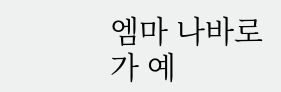엠마 나바로가 예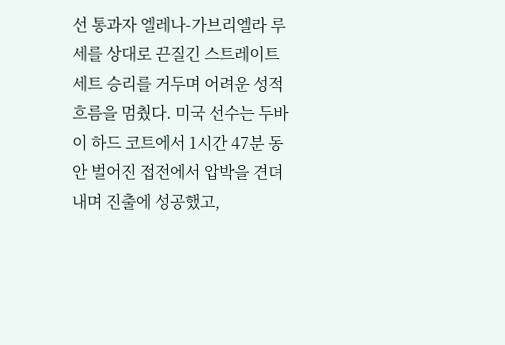선 통과자 엘레나-가브리엘라 루세를 상대로 끈질긴 스트레이트 세트 승리를 거두며 어려운 성적 흐름을 멈췄다. 미국 선수는 두바이 하드 코트에서 1시간 47분 동안 벌어진 접전에서 압박을 견뎌내며 진출에 성공했고,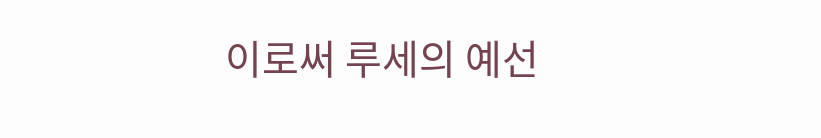이로써 루세의 예선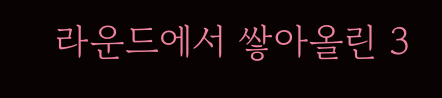라운드에서 쌓아올린 3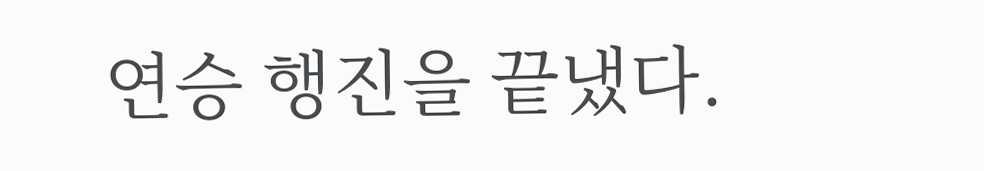연승 행진을 끝냈다.